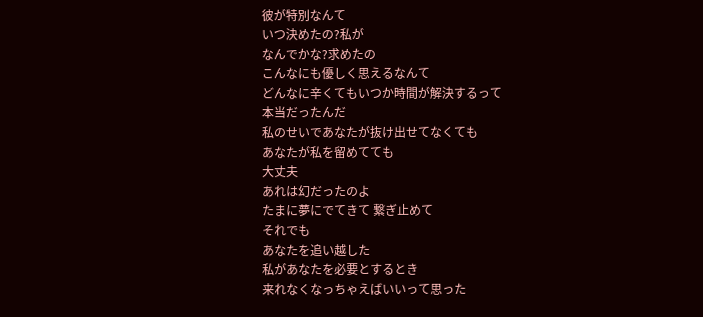彼が特別なんて
いつ決めたの?私が
なんでかな?求めたの
こんなにも優しく思えるなんて
どんなに辛くてもいつか時間が解決するって
本当だったんだ
私のせいであなたが抜け出せてなくても
あなたが私を留めてても
大丈夫
あれは幻だったのよ
たまに夢にでてきて 繋ぎ止めて
それでも
あなたを追い越した
私があなたを必要とするとき
来れなくなっちゃえばいいって思った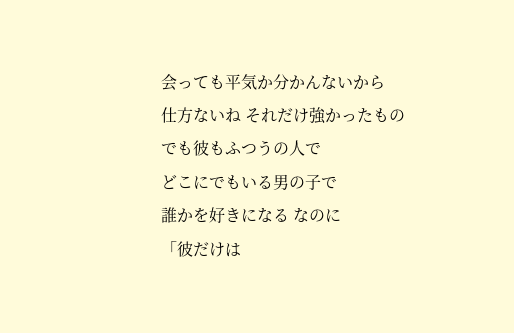会っても平気か分かんないから
仕方ないね それだけ強かったもの
でも彼もふつうの人で
どこにでもいる男の子で
誰かを好きになる なのに
「彼だけは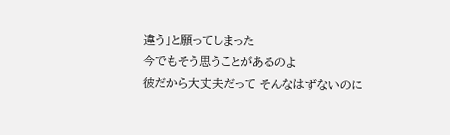違う」と願ってしまった
今でもそう思うことがあるのよ
彼だから大丈夫だって そんなはずないのに